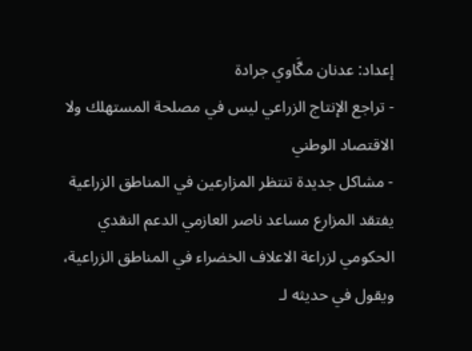إعداد: عدنان مكَّاوي جرادة
- تراجع الإنتاج الزراعي ليس في مصلحة المستهلك ولا الاقتصاد الوطني
- مشاكل جديدة تنتظر المزارعين في المناطق الزراعية
يفتقد المزارع مساعد ناصر العازمي الدعم النقدي الحكومي لزراعة الاعلاف الخضراء في المناطق الزراعية، ويقول في حديثه لـ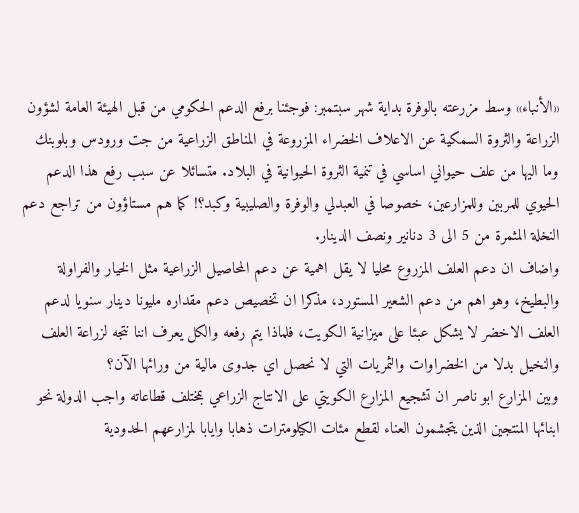«الأنباء» وسط مزرعته بالوفرة بداية شهر سبتمبر: فوجئنا برفع الدعم الحكومي من قبل الهيئة العامة لشؤون الزراعة والثروة السمكية عن الاعلاف الخضراء المزروعة في المناطق الزراعية من جت ورودس وبلوبنك وما اليها من علف حيواني اساسي في تنمية الثروة الحيوانية في البلاد. متسائلا عن سبب رفع هذا الدعم الحيوي للمربين وللمزارعين، خصوصا في العبدلي والوفرة والصليبية وكبد؟! كما هم مستاؤون من تراجع دعم النخلة المثمرة من 5 الى 3 دنانير ونصف الدينار.
واضاف ان دعم العلف المزروع محليا لا يقل اهمية عن دعم المحاصيل الزراعية مثل الخيار والفراولة والبطيخ، وهو اهم من دعم الشعير المستورد، مذكرا ان تخصيص دعم مقداره مليونا دينار سنويا لدعم العلف الاخضر لا يشكل عبئا على ميزانية الكويت، فلماذا يتم رفعه والكل يعرف اننا نتجه لزراعة العلف والنخيل بدلا من الخضراوات والثمريات التي لا نحصل اي جدوى مالية من ورائها الآن؟
وبين المزارع ابو ناصر ان تشجيع المزارع الكويتي على الانتاج الزراعي بمختلف قطاعاته واجب الدولة نحو ابنائها المنتجين الذين يتجشمون العناء لقطع مئات الكيلومترات ذهابا وايابا لمزارعهم الحدودية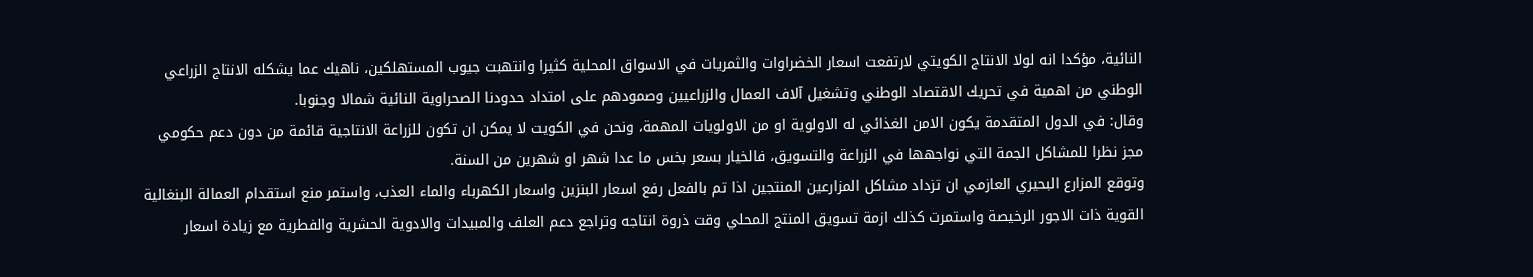النائية، مؤكدا انه لولا الانتاج الكويتي لارتفعت اسعار الخضراوات والثمريات في الاسواق المحلية كثيرا وانتهبت جيوب المستهلكين، ناهيك عما يشكله الانتاج الزراعي الوطني من اهمية في تحريك الاقتصاد الوطني وتشغيل آلاف العمال والزراعيين وصمودهم على امتداد حدودنا الصحراوية النائية شمالا وجنوبا.
وقال: في الدول المتقدمة يكون الامن الغذائي له الاولوية او من الاولويات المهمة، ونحن في الكويت لا يمكن ان تكون للزراعة الانتاجية قائمة من دون دعم حكومي مجز نظرا للمشاكل الجمة التي نواجهها في الزراعة والتسويق، فالخيار بسعر بخس ما عدا شهر او شهرين من السنة.
وتوقع المزارع البحيري العازمي ان تزداد مشاكل المزارعين المنتجين اذا تم بالفعل رفع اسعار البنزين واسعار الكهرباء والماء العذب، واستمر منع استقدام العمالة البنغالية القوية ذات الاجور الرخيصة واستمرت كذلك ازمة تسويق المنتج المحلي وقت ذروة انتاجه وتراجع دعم العلف والمبيدات والادوية الحشرية والفطرية مع زيادة اسعار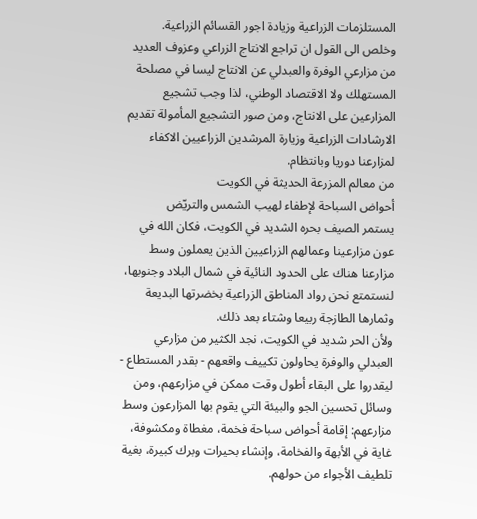المستلزمات الزراعية وزيادة اجور القسائم الزراعية.
وخلص الى القول ان تراجع الانتاج الزراعي وعزوف العديد من مزارعي الوفرة والعبدلي عن الانتاج ليسا في مصلحة المستهلك ولا الاقتصاد الوطني، لذا وجب تشجيع المزارعين على الانتاج، ومن صور التشجيع المأمولة تقديم الارشادات الزراعية وزيارة المرشدين الزراعيين الاكفاء لمزارعنا دوريا وبانتظام.
من معالم المزرعة الحديثة في الكويت
أحواض السباحة لإطفاء لهيب الشمس والتريّض
يستمر الصيف بحره الشديد في الكويت، فكان الله في عون مزارعينا وعمالهم الزراعيين الذين يعملون وسط مزارعنا هناك على الحدود النائية في شمال البلاد وجنوبها، لنستمتع نحن رواد المناطق الزراعية بخضرتها البديعة وثمارها الطازجة ربيعا وشتاء بعد ذلك.
ولأن الحر شديد في الكويت، نجد الكثير من مزارعي العبدلي والوفرة يحاولون تكييف واقعهم - بقدر المستطاع - ليقدروا على البقاء أطول وقت ممكن في مزارعهم، ومن وسائل تحسين الجو والبيئة التي يقوم بها المزارعون وسط مزارعهم: إقامة أحواض سباحة فخمة، مغطاة ومكشوفة، غاية في الأبهة والفخامة، وإنشاء بحيرات وبرك كبيرة، بغية تلطيف الأجواء من حولهم.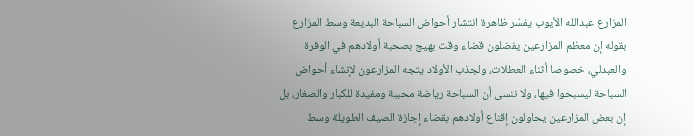المزارع عبدالله الأيوب يفسّر ظاهرة انتشار أحواض السباحة البديعة وسط المزارع بقوله إن معظم المزارعين يفضلون قضاء وقت بهيج بصحبة أولادهم في الوفرة والعبدلي، خصوصا أثناء العطلات، ولجذب الأولاد يتجه المزارعون لإنشاء أحواض السباحة ليسبحوا فيها، ولا ننسى أن السباحة رياضة محببة ومفيدة للكبار والصغار، بل إن بعض المزارعين يحاولون إقناع أولادهم بقضاء إجازة الصيف الطويلة وسط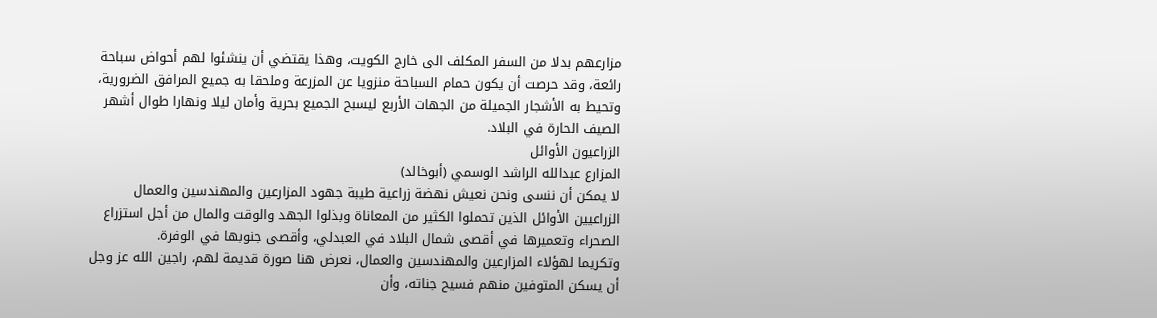مزارعهم بدلا من السفر المكلف الى خارج الكويت، وهذا يقتضي أن ينشئوا لهم أحواض سباحة رائعة، وقد حرصت أن يكون حمام السباحة منزويا عن المزرعة وملحقا به جميع المرافق الضرورية، وتحيط به الأشجار الجميلة من الجهات الأربع ليسبح الجميع بحرية وأمان ليلا ونهارا طوال أشهر الصيف الحارة في البلاد.
الزراعيون الأوائل
المزارع عبدالله الراشد الوسمي (أبوخالد)
لا يمكن أن ننسى ونحن نعيش نهضة زراعية طيبة جهود المزارعين والمهندسين والعمال الزراعيين الأوائل الذين تحملوا الكثير من المعاناة وبذلوا الجهد والوقت والمال من أجل استزراع الصحراء وتعميرها في أقصى شمال البلاد في العبدلي، وأقصى جنوبها في الوفرة.
وتكريما لهؤلاء المزارعين والمهندسين والعمال، نعرض هنا صورة قديمة لهم، راجين الله عز وجل أن يسكن المتوفين منهم فسيح جناته، وأن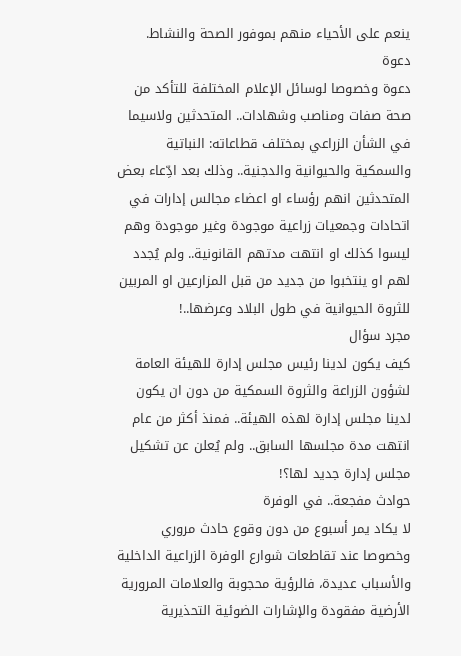ينعم على الأحياء منهم بموفور الصحة والنشاط.
دعوة
دعوة وخصوصا لوسائل الإعلام المختلفة للتأكد من صحة صفات ومناصب وشهادات.. المتحدثين ولاسيما في الشأن الزراعي بمختلف قطاعاته: النباتية والسمكية والحيوانية والدجنية.. وذلك بعد ادِّعاء بعض المتحدثين انهم رؤساء او اعضاء مجالس إدارات في اتحادات وجمعيات زراعية موجودة وغير موجودة وهم ليسوا كذلك او انتهت مدتهم القانونية.. ولم يُجدد لهم او ينتخبوا من جديد من قبل المزارعين او المربين للثروة الحيوانية في طول البلاد وعرضها..!
مجرد سؤال
كيف يكون لدينا رئيس مجلس إدارة للهيئة العامة لشؤون الزراعة والثروة السمكية من دون ان يكون لدينا مجلس إدارة لهذه الهيئة.. فمنذ أكثر من عام انتهت مدة مجلسها السابق.. ولم يُعلن عن تشكيل مجلس إدارة جديد لها؟!
حوادث مفجعة.. في الوفرة
لا يكاد يمر أسبوع من دون وقوع حادث مروري وخصوصا عند تقاطعات شوارع الوفرة الزراعية الداخلية والأسباب عديدة، فالرؤية محجوبة والعلامات المرورية الأرضية مفقودة والإشارات الضوئية التحذيرية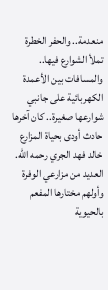منعدمة.. والحفر الخطرة تملأ الشوارع فيها.. والمسافات بين الأعمدة الكهربائية على جانبي شوارعها صغيرة.. كان آخرها حادث أودى بحياة المزارع خالد فهد الجري رحمه الله.
العديد من مزارعي الوفرة وأولهم مختارها المفعم بالحيوية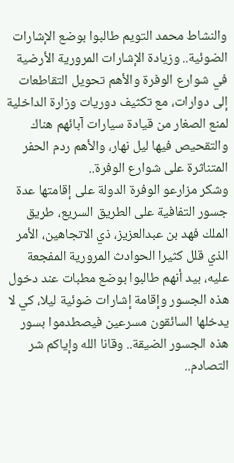والنشاط محمد التويم طالبوا بوضع الإشارات الضوئية.. وزيادة الإشارات المرورية الأرضية في شوارع الوفرة والأهم تحويل التقاطعات إلى دوارات، مع تكثيف دوريات وزارة الداخلية لمنع الصغار من قيادة سيارات آبائهم هناك والتقحيص فيها ليل نهار، والأهم ردم الحفر المتناثرة على شوارع الوفرة..
وشكر مزارعو الوفرة الدولة على إقامتها عدة جسور التفافية على الطريق السريع، طريق الملك فهد بن عبدالعزيز، ذي الاتجاهين، الأمر الذي قلل كثيرا الحوادث المرورية المفجعة عليه، بيد أنهم طالبوا بوضع مطبات عند دخول هذه الجسور وإقامة إشارات ضوئية ليلا، كي لا يدخلها السائقون مسرعين فيصطدموا بسور هذه الجسور الضيقة.. وقانا الله وإياكم شر التصادم..